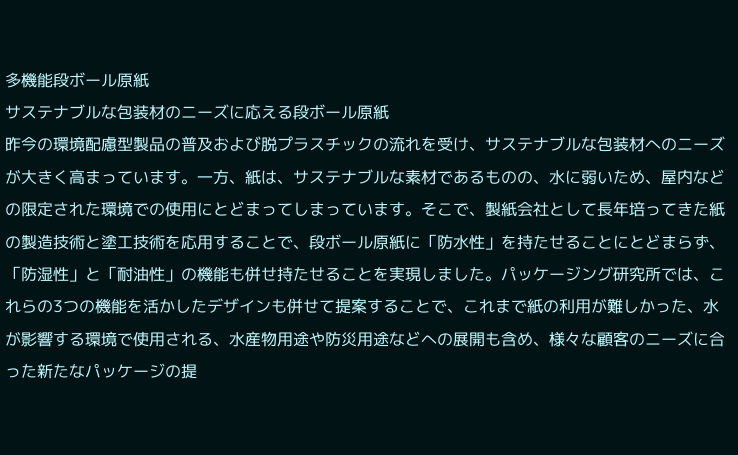多機能段ボール原紙
サステナブルな包装材のニーズに応える段ボール原紙
昨今の環境配慮型製品の普及および脱プラスチックの流れを受け、サステナブルな包装材へのニーズが大きく高まっています。一方、紙は、サステナブルな素材であるものの、水に弱いため、屋内などの限定された環境での使用にとどまってしまっています。そこで、製紙会社として長年培ってきた紙の製造技術と塗工技術を応用することで、段ボール原紙に「防水性」を持たせることにとどまらず、「防湿性」と「耐油性」の機能も併せ持たせることを実現しました。パッケージング研究所では、これらの3つの機能を活かしたデザインも併せて提案することで、これまで紙の利用が難しかった、水が影響する環境で使用される、水産物用途や防災用途などへの展開も含め、様々な顧客のニーズに合った新たなパッケージの提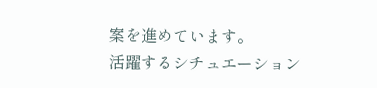案を進めています。
活躍するシチュエーション